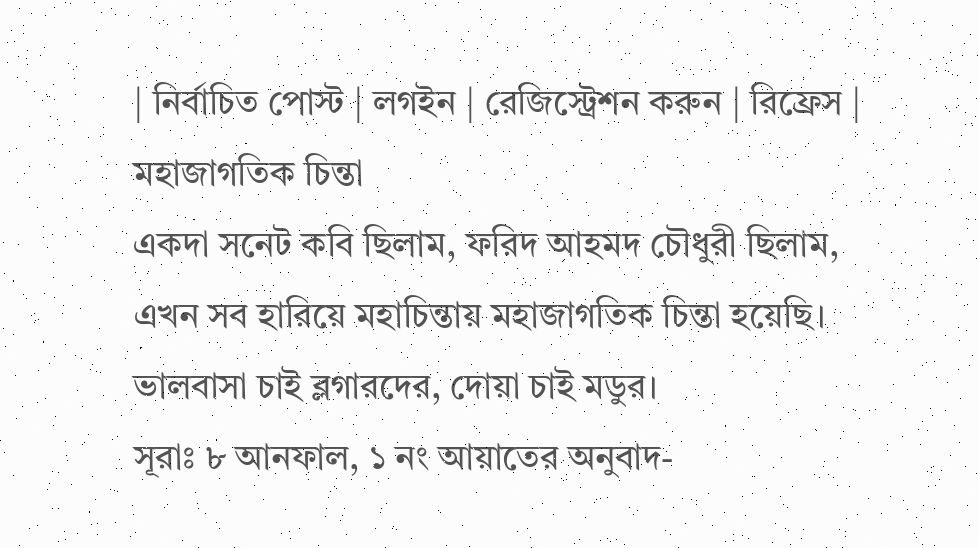| নির্বাচিত পোস্ট | লগইন | রেজিস্ট্রেশন করুন | রিফ্রেস |
মহাজাগতিক চিন্তা
একদা সনেট কবি ছিলাম, ফরিদ আহমদ চৌধুরী ছিলাম, এখন সব হারিয়ে মহাচিন্তায় মহাজাগতিক চিন্তা হয়েছি। ভালবাসা চাই ব্লগারদের, দোয়া চাই মডুর।
সূরাঃ ৮ আনফাল, ১ নং আয়াতের অনুবাদ-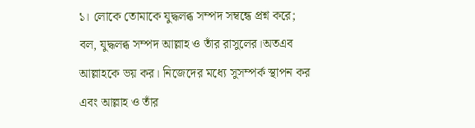১। লোকে তোমাকে যুদ্ধলব্ধ সম্পদ সম্বন্ধে প্রশ্ন করে; বল, যুদ্ধলব্ধ সম্পদ আল্লাহ ও তাঁর রাসুলের।অতএব আল্লাহকে ভয় কর। নিজেদের মধ্যে সুসম্পর্ক স্থাপন কর এবং আল্লাহ ও তাঁর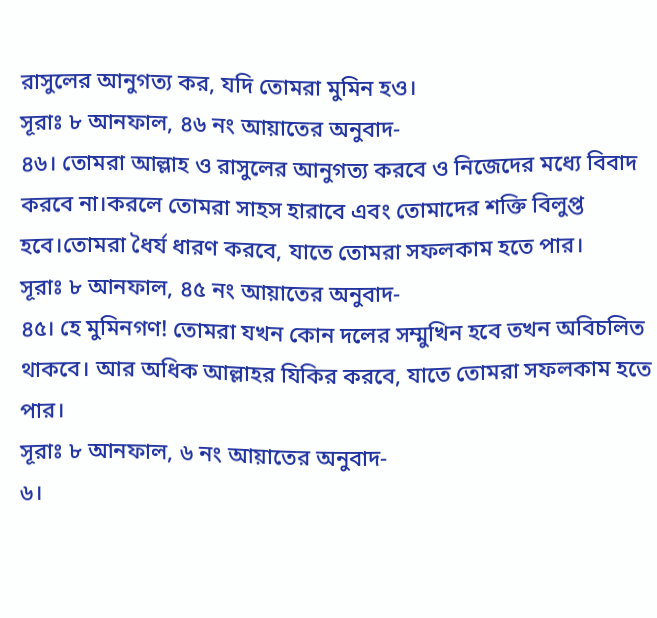রাসুলের আনুগত্য কর, যদি তোমরা মুমিন হও।
সূরাঃ ৮ আনফাল, ৪৬ নং আয়াতের অনুবাদ-
৪৬। তোমরা আল্লাহ ও রাসুলের আনুগত্য করবে ও নিজেদের মধ্যে বিবাদ করবে না।করলে তোমরা সাহস হারাবে এবং তোমাদের শক্তি বিলুপ্ত হবে।তোমরা ধৈর্য ধারণ করবে, যাতে তোমরা সফলকাম হতে পার।
সূরাঃ ৮ আনফাল, ৪৫ নং আয়াতের অনুবাদ-
৪৫। হে মুমিনগণ! তোমরা যখন কোন দলের সম্মুখিন হবে তখন অবিচলিত থাকবে। আর অধিক আল্লাহর যিকির করবে, যাতে তোমরা সফলকাম হতে পার।
সূরাঃ ৮ আনফাল, ৬ নং আয়াতের অনুবাদ-
৬।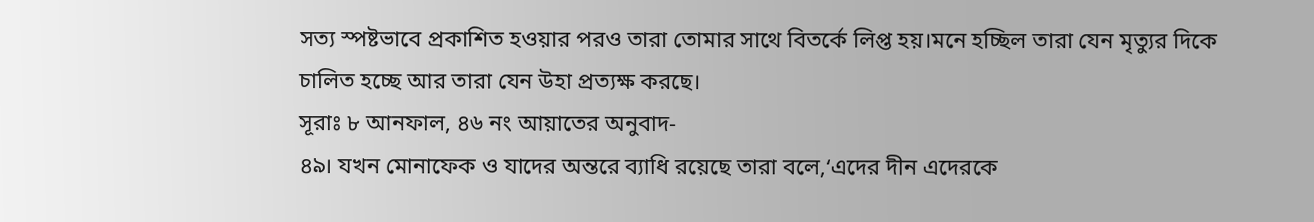সত্য স্পষ্টভাবে প্রকাশিত হওয়ার পরও তারা তোমার সাথে বিতর্কে লিপ্ত হয়।মনে হচ্ছিল তারা যেন মৃত্যুর দিকে চালিত হচ্ছে আর তারা যেন উহা প্রত্যক্ষ করছে।
সূরাঃ ৮ আনফাল, ৪৬ নং আয়াতের অনুবাদ-
৪৯। যখন মোনাফেক ও যাদের অন্তরে ব্যাধি রয়েছে তারা বলে,‘এদের দীন এদেরকে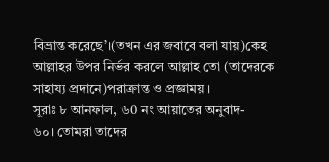বিভ্রান্ত করেছে’।(তখন এর জবাবে বলা যায়)কেহ আল্লাহর উপর নির্ভর করলে আল্লাহ তো (তাদেরকে সাহায্য প্রদানে)পরাক্রান্ত ও প্রজ্ঞাময়।
সূরাঃ ৮ আনফাল, ৬0 নং আয়াতের অনুবাদ-
৬০। তোমরা তাদের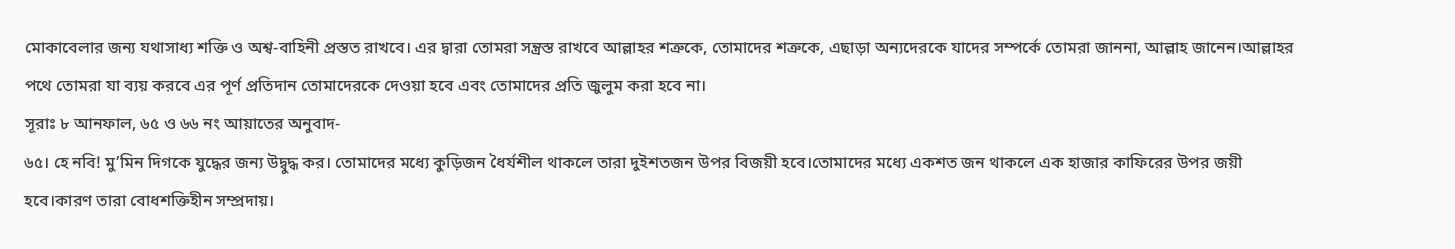মোকাবেলার জন্য যথাসাধ্য শক্তি ও অশ্ব-বাহিনী প্রস্তত রাখবে। এর দ্বারা তোমরা সন্ত্রস্ত রাখবে আল্লাহর শত্রুকে, তোমাদের শত্রুকে, এছাড়া অন্যদেরকে যাদের সম্পর্কে তোমরা জাননা, আল্লাহ জানেন।আল্লাহর পথে তোমরা যা ব্যয় করবে এর পূর্ণ প্রতিদান তোমাদেরকে দেওয়া হবে এবং তোমাদের প্রতি জুলুম করা হবে না।
সূরাঃ ৮ আনফাল, ৬৫ ও ৬৬ নং আয়াতের অনুবাদ-
৬৫। হে নবি! মু’মিন দিগকে যুদ্ধের জন্য উদ্বুদ্ধ কর। তোমাদের মধ্যে কুড়িজন ধৈর্যশীল থাকলে তারা দুইশতজন উপর বিজয়ী হবে।তোমাদের মধ্যে একশত জন থাকলে এক হাজার কাফিরের উপর জয়ী হবে।কারণ তারা বোধশক্তিহীন সম্প্রদায়।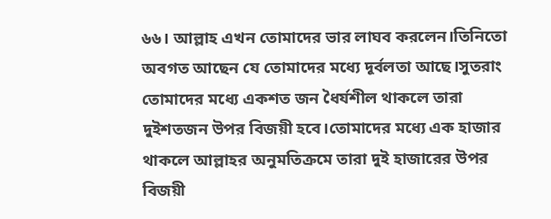৬৬। আল্লাহ এখন তোমাদের ভার লাঘব করলেন।তিনিতো অবগত আছেন যে তোমাদের মধ্যে দূর্বলতা আছে।সুতরাং তোমাদের মধ্যে একশত জন ধৈর্যশীল থাকলে তারা দুইশতজন উপর বিজয়ী হবে।তোমাদের মধ্যে এক হাজার থাকলে আল্লাহর অনুমতিক্রমে তারা দুই হাজারের উপর বিজয়ী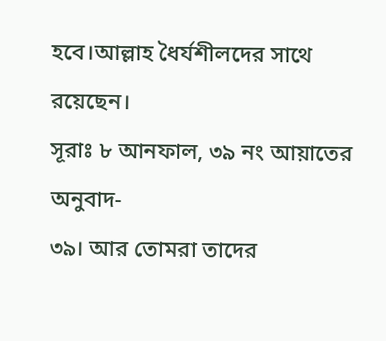হবে।আল্লাহ ধৈর্যশীলদের সাথে রয়েছেন।
সূরাঃ ৮ আনফাল, ৩৯ নং আয়াতের অনুবাদ-
৩৯। আর তোমরা তাদের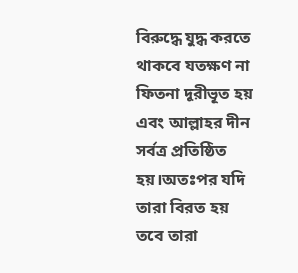বিরুদ্ধে যুদ্ধ করতে থাকবে যতক্ষণ না ফিতনা দূরীভূত হয় এবং আল্লাহর দীন সর্বত্র প্রতিষ্ঠিত হয়।অতঃপর যদি তারা বিরত হয় তবে তারা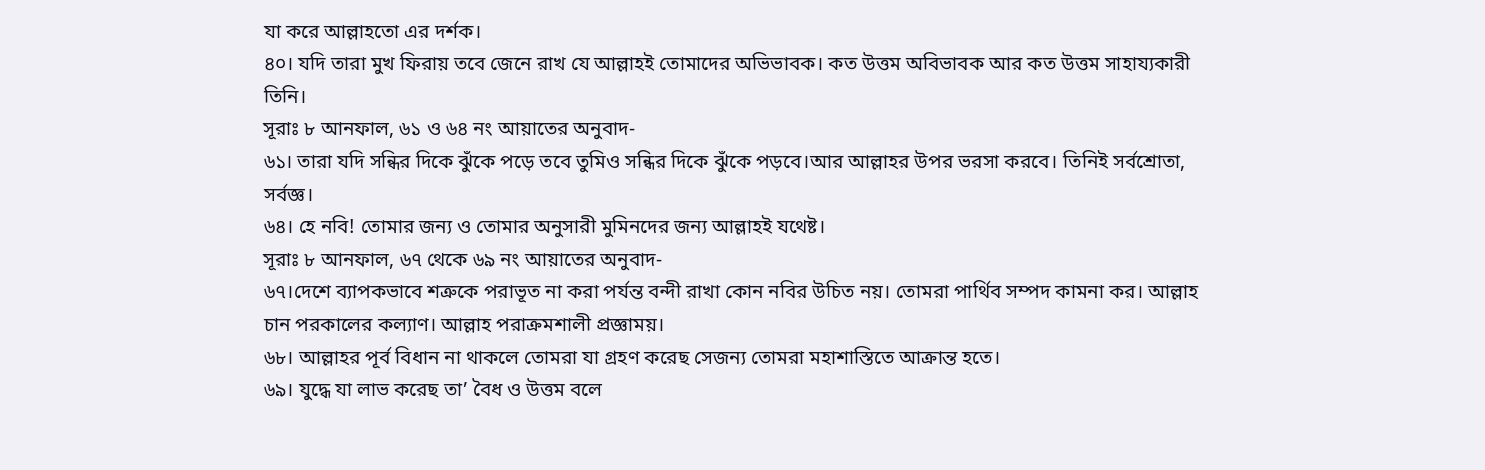যা করে আল্লাহতো এর দর্শক।
৪০। যদি তারা মুখ ফিরায় তবে জেনে রাখ যে আল্লাহই তোমাদের অভিভাবক। কত উত্তম অবিভাবক আর কত উত্তম সাহায্যকারী তিনি।
সূরাঃ ৮ আনফাল, ৬১ ও ৬৪ নং আয়াতের অনুবাদ-
৬১। তারা যদি সন্ধির দিকে ঝুঁকে পড়ে তবে তুমিও সন্ধির দিকে ঝুঁকে পড়বে।আর আল্লাহর উপর ভরসা করবে। তিনিই সর্বশ্রোতা, সর্বজ্ঞ।
৬৪। হে নবি! তোমার জন্য ও তোমার অনুসারী মুমিনদের জন্য আল্লাহই যথেষ্ট।
সূরাঃ ৮ আনফাল, ৬৭ থেকে ৬৯ নং আয়াতের অনুবাদ-
৬৭।দেশে ব্যাপকভাবে শত্রুকে পরাভূত না করা পর্যন্ত বন্দী রাখা কোন নবির উচিত নয়। তোমরা পার্থিব সম্পদ কামনা কর। আল্লাহ চান পরকালের কল্যাণ। আল্লাহ পরাক্রমশালী প্রজ্ঞাময়।
৬৮। আল্লাহর পূর্ব বিধান না থাকলে তোমরা যা গ্রহণ করেছ সেজন্য তোমরা মহাশাস্তিতে আক্রান্ত হতে।
৬৯। যুদ্ধে যা লাভ করেছ তা’ বৈধ ও উত্তম বলে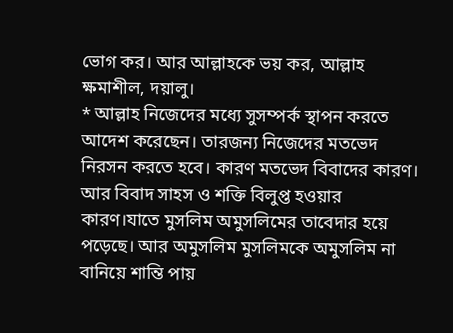ভোগ কর। আর আল্লাহকে ভয় কর, আল্লাহ ক্ষমাশীল, দয়ালু।
* আল্লাহ নিজেদের মধ্যে সুসম্পর্ক স্থাপন করতে আদেশ করেছেন। তারজন্য নিজেদের মতভেদ নিরসন করতে হবে। কারণ মতভেদ বিবাদের কারণ। আর বিবাদ সাহস ও শক্তি বিলুপ্ত হওয়ার কারণ।যাতে মুসলিম অমুসলিমের তাবেদার হয়ে পড়েছে। আর অমুসলিম মুসলিমকে অমুসলিম না বানিয়ে শান্তি পায়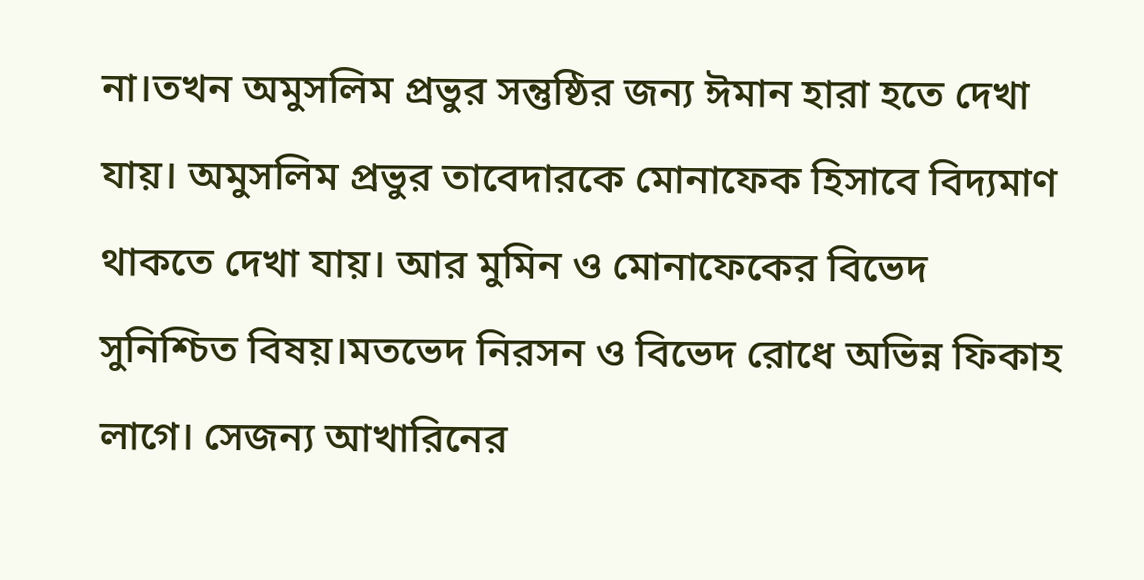না।তখন অমুসলিম প্রভুর সন্তুষ্ঠির জন্য ঈমান হারা হতে দেখা যায়। অমুসলিম প্রভুর তাবেদারকে মোনাফেক হিসাবে বিদ্যমাণ থাকতে দেখা যায়। আর মুমিন ও মোনাফেকের বিভেদ সুনিশ্চিত বিষয়।মতভেদ নিরসন ও বিভেদ রোধে অভিন্ন ফিকাহ লাগে। সেজন্য আখারিনের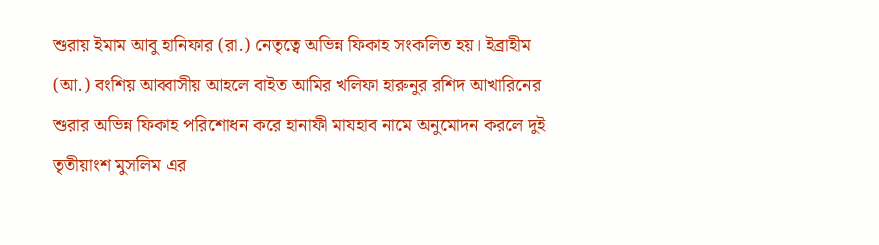শুরায় ইমাম আবু হানিফার (রা.) নেতৃত্বে অভিন্ন ফিকাহ সংকলিত হয়। ইব্রাহীম (আ.) বংশিয় আব্বাসীয় আহলে বাইত আমির খলিফা হারুনুর রশিদ আখারিনের শুরার অভিন্ন ফিকাহ পরিশোধন করে হানাফী মাযহাব নামে অনুমোদন করলে দুই তৃতীয়াংশ মুসলিম এর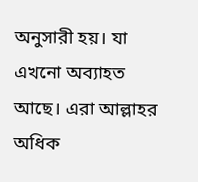অনুসারী হয়। যা এখনো অব্যাহত আছে। এরা আল্লাহর অধিক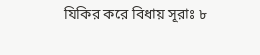যিকির করে বিধায় সূরাঃ ৮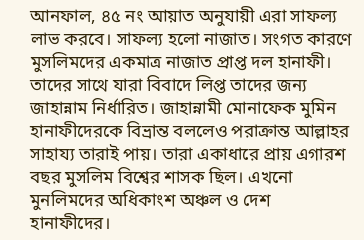আনফাল, ৪৫ নং আয়াত অনুযায়ী এরা সাফল্য লাভ করবে। সাফল্য হলো নাজাত। সংগত কারণে মুসলিমদের একমাত্র নাজাত প্রাপ্ত দল হানাফী। তাদের সাথে যারা বিবাদে লিপ্ত তাদের জন্য জাহান্নাম নির্ধারিত। জাহান্নামী মোনাফেক মুমিন হানাফীদেরকে বিভ্রান্ত বললেও পরাক্রান্ত আল্লাহর সাহায্য তারাই পায়। তারা একাধারে প্রায় এগারশ বছর মুসলিম বিশ্বের শাসক ছিল। এখনো মুনলিমদের অধিকাংশ অঞ্চল ও দেশ হানাফীদের।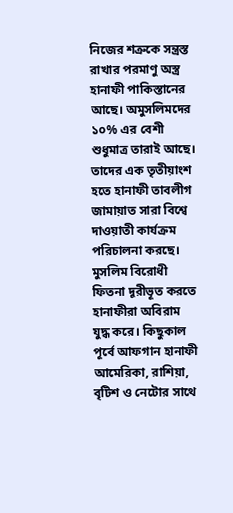নিজের শত্রুকে সন্ত্রস্ত রাখার পরমাণু অস্ত্র হানাফী পাকিস্তানের আছে। অমুসলিমদের ১০% এর বেশী শুধুমাত্র তারাই আছে। তাদের এক তৃতীয়াংশ হতে হানাফী তাবলীগ জামায়াত সারা বিশ্বে দাওয়াতী কার্যক্রম পরিচালনা করছে। মুসলিম বিরোধী ফিতনা দূরীভূত করতে হানাফীরা অবিরাম যুদ্ধ করে। কিছুকাল পূর্বে আফগান হানাফী আমেরিকা, রাশিয়া, বৃটিশ ও নেটোর সাথে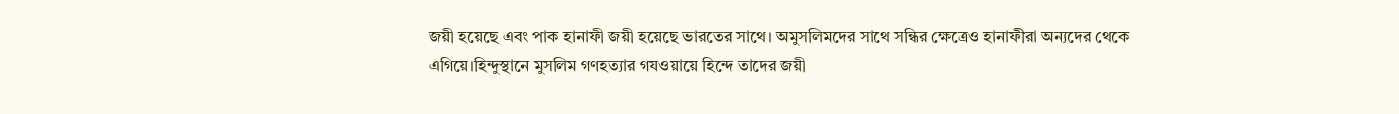জয়ী হয়েছে এবং পাক হানাফী জয়ী হয়েছে ভারতের সাথে। অমুসলিমদের সাথে সন্ধির ক্ষেত্রেও হানাফীরা অন্যদের থেকে এগিয়ে।হিন্দুস্থানে মুসলিম গণহত্যার গযওয়ায়ে হিন্দে তাদের জয়ী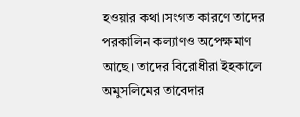হওয়ার কথা।সংগত কারণে তাদের পরকালিন কল্যাণও অপেক্ষমাণ আছে। তাদের বিরোধীরা ইহকালে অমুসলিমের তাবেদার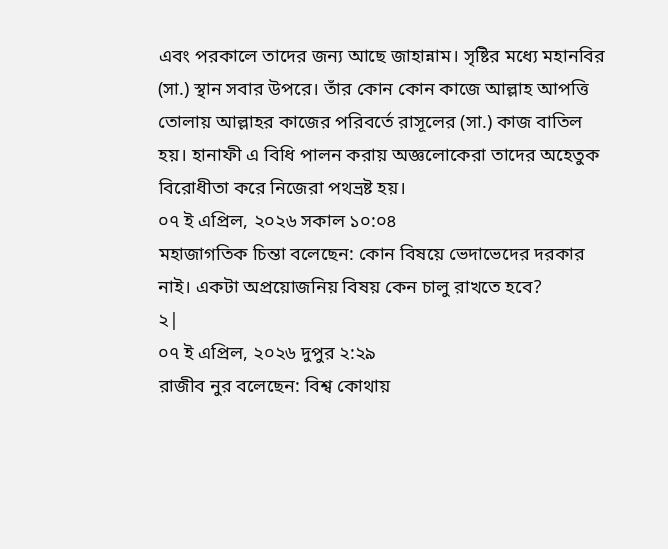এবং পরকালে তাদের জন্য আছে জাহান্নাম। সৃষ্টির মধ্যে মহানবির (সা.) স্থান সবার উপরে। তাঁর কোন কোন কাজে আল্লাহ আপত্তি তোলায় আল্লাহর কাজের পরিবর্তে রাসূলের (সা.) কাজ বাতিল হয়। হানাফী এ বিধি পালন করায় অজ্ঞলোকেরা তাদের অহেতুক বিরোধীতা করে নিজেরা পথভ্রষ্ট হয়।
০৭ ই এপ্রিল, ২০২৬ সকাল ১০:০৪
মহাজাগতিক চিন্তা বলেছেন: কোন বিষয়ে ভেদাভেদের দরকার নাই। একটা অপ্রয়োজনিয় বিষয় কেন চালু রাখতে হবে?
২|
০৭ ই এপ্রিল, ২০২৬ দুপুর ২:২৯
রাজীব নুর বলেছেন: বিশ্ব কোথায়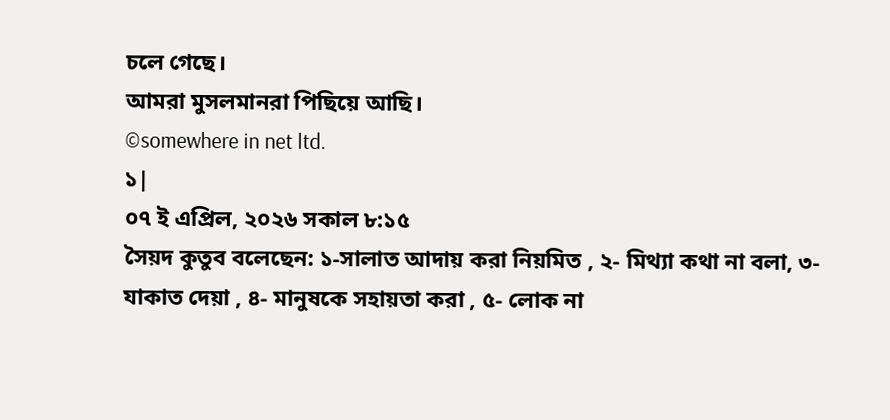চলে গেছে।
আমরা মুসলমানরা পিছিয়ে আছি।
©somewhere in net ltd.
১|
০৭ ই এপ্রিল, ২০২৬ সকাল ৮:১৫
সৈয়দ কুতুব বলেছেন: ১-সালাত আদায় করা নিয়মিত , ২- মিথ্যা কথা না বলা, ৩- যাকাত দেয়া , ৪- মানুষকে সহায়তা করা , ৫- লোক না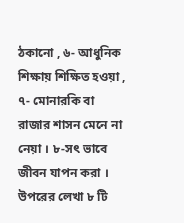ঠকানো , ৬- আধুনিক শিক্ষায় শিক্ষিত হওয়া , ৭- মোনারকি বা রাজার শাসন মেনে না নেয়া । ৮-সৎ ভাবে জীবন যাপন করা ।
উপরের লেখা ৮ টি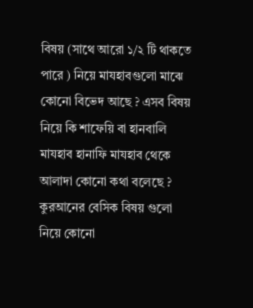বিষয় (সাথে আরো ১/২ টি থাকতে পারে ) নিয়ে মাযহাবগুলো মাঝে কোনো বিভেদ আছে ? এসব বিষয় নিয়ে কি শাফেয়ি বা হানবালি মাযহাব হানাফি মাযহাব থেকে আলাদা কোনো কথা বলেছে ?
কুরআনের বেসিক বিষয় গুলো নিয়ে কোনো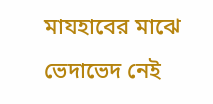মাযহাবের মাঝে ভেদাভেদ নেই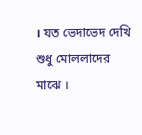। যত ভেদাভেদ দেখি শুধু মোললাদের মাঝে ।